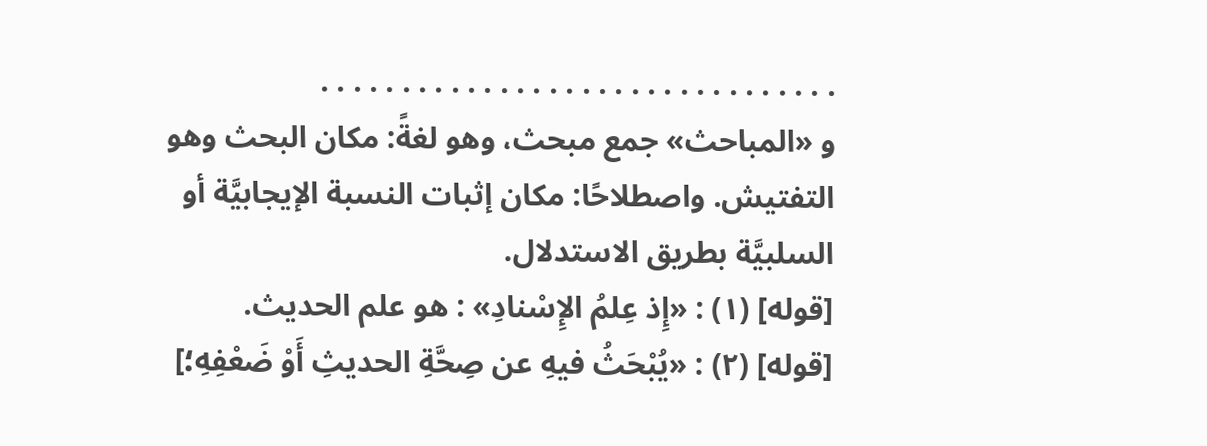. . . . . . . . . . . . . . . . . . . . . . . . . . . . . . . .
و «المباحث» جمع مبحث، وهو لغةً: مكان البحث وهو التفتيش. واصطلاحًا: مكان إثبات النسبة الإيجابيَّة أو السلبيَّة بطريق الاستدلال.
[قوله] (١) : «إِذ عِلمُ الإِسْنادِ» : هو علم الحديث.
[قوله] (٢) : «يُبْحَثُ فيهِ عن صِحَّةِ الحديثِ أَوْ ضَعْفِهِ؛]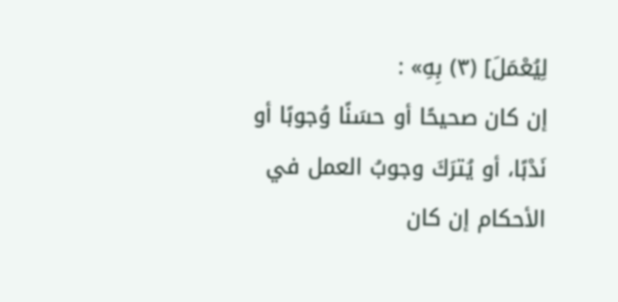لِيُعْمَلَ] (٣) بِهِ» :
إن كان صحيحًا أو حسَنًا وُجوبًا أو نَدْبًا، أو يُترَكَ وجوبُ العمل في الأحكام إن كان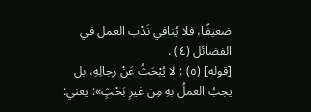ضعيفًا، فلا يُنافي نَدْب العمل في الفضائل (٤) .
[قوله] (٥) : لا يُبْحَثُ عَنْ رجالِهِ، بل يجبُ العملُ بهِ مِن غيرِ بَحْثٍ»: يعني: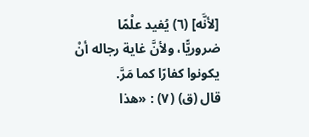[لأنَّه] (٦) يُفيد علْمًا ضروريًّا، ولأنَّ غاية رجاله أنْ يكونوا كفارًا كما مَرَّ.
قال (ق) (٧) : «هذا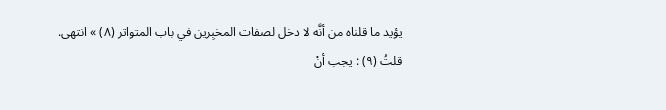يؤيد ما قلناه من أنَّه لا دخل لصفات المخبِرين في باب المتواتر (٨) » انتهى.
قلتُ (٩) : يجب أنْ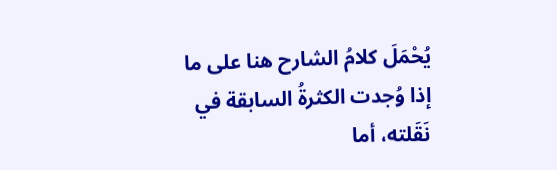يُحْمَلَ كلامُ الشارح هنا على ما إذا وُجدت الكثرةُ السابقة في نَقَلته، أما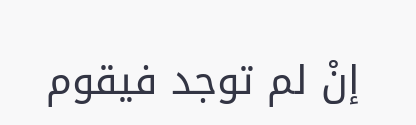إنْ لم توجد فيقوم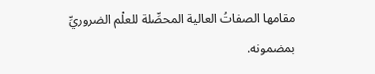مقامها الصفاتُ العالية المحصِّلة للعلْم الضروريِّ بمضمونه.